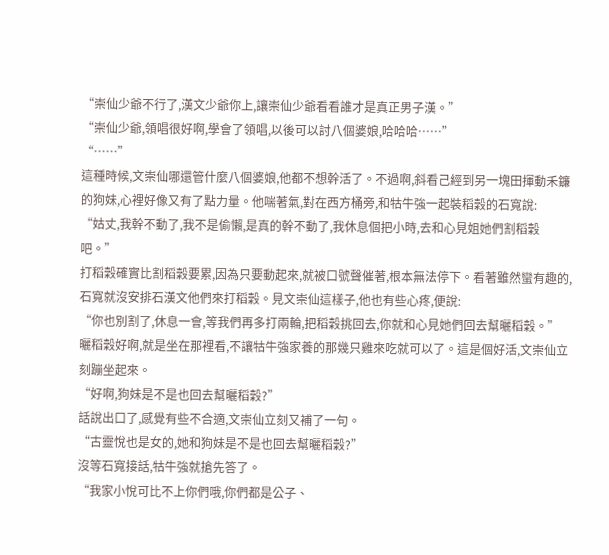“崇仙少爺不行了,漢文少爺你上,讓崇仙少爺看看誰才是真正男子漢。”
“崇仙少爺,領唱很好啊,學會了領唱,以後可以討八個婆娘,哈哈哈……”
“……”
這種時候,文崇仙哪還管什麼八個婆娘,他都不想幹活了。不過啊,斜看己經到另一塊田揮動禾鐮的狗妹,心裡好像又有了點力量。他喘著氣,對在西方桶旁,和牯牛強一起裝稻穀的石寬說:
“姑丈,我幹不動了,我不是偷懶,是真的幹不動了,我休息個把小時,去和心見姐她們割稻穀吧。”
打稻穀確實比割稻穀要累,因為只要動起來,就被口號聲催著,根本無法停下。看著雖然蠻有趣的,石寬就沒安排石漢文他們來打稻穀。見文崇仙這樣子,他也有些心疼,便說:
“你也別割了,休息一會,等我們再多打兩輪,把稻穀挑回去,你就和心見她們回去幫曬稻穀。”
曬稻穀好啊,就是坐在那裡看,不讓牯牛強家養的那幾只雞來吃就可以了。這是個好活,文崇仙立刻蹦坐起來。
“好啊,狗妹是不是也回去幫曬稻穀?”
話說出口了,感覺有些不合適,文崇仙立刻又補了一句。
“古靈悅也是女的,她和狗妹是不是也回去幫曬稻穀?”
沒等石寬接話,牯牛強就搶先答了。
“我家小悅可比不上你們哦,你們都是公子、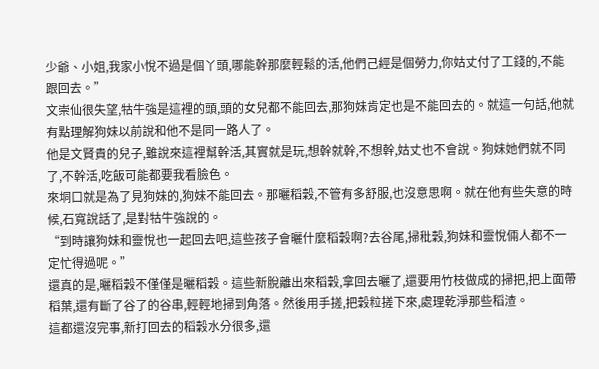少爺、小姐,我家小悅不過是個丫頭,哪能幹那麼輕鬆的活,他們己經是個勞力,你姑丈付了工錢的,不能跟回去。”
文崇仙很失望,牯牛強是這裡的頭,頭的女兒都不能回去,那狗妹肯定也是不能回去的。就這一句話,他就有點理解狗妹以前說和他不是同一路人了。
他是文賢貴的兒子,雖說來這裡幫幹活,其實就是玩,想幹就幹,不想幹,姑丈也不會說。狗妹她們就不同了,不幹活,吃飯可能都要我看臉色。
來垌口就是為了見狗妹的,狗妹不能回去。那曬稻穀,不管有多舒服,也沒意思啊。就在他有些失意的時候,石寬說話了,是對牯牛強說的。
“到時讓狗妹和靈悅也一起回去吧,這些孩子會曬什麼稻穀啊?去谷尾,掃秕穀,狗妹和靈悅倆人都不一定忙得過呢。”
還真的是,曬稻穀不僅僅是曬稻穀。這些新脫離出來稻穀,拿回去曬了,還要用竹枝做成的掃把,把上面帶稻葉,還有斷了谷了的谷串,輕輕地掃到角落。然後用手搓,把穀粒搓下來,處理乾淨那些稻渣。
這都還沒完事,新打回去的稻穀水分很多,還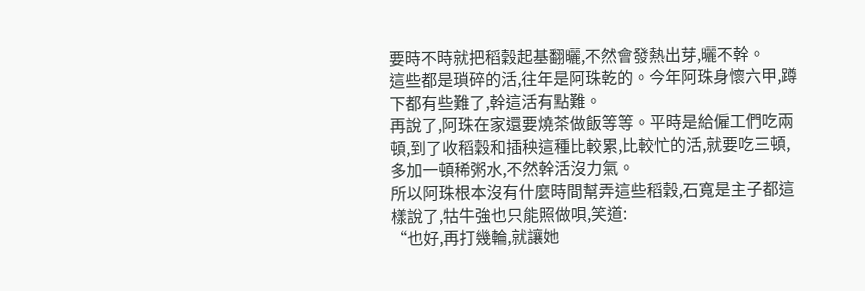要時不時就把稻穀起基翻曬,不然會發熱出芽,曬不幹。
這些都是瑣碎的活,往年是阿珠乾的。今年阿珠身懷六甲,蹲下都有些難了,幹這活有點難。
再說了,阿珠在家還要燒茶做飯等等。平時是給僱工們吃兩頓,到了收稻穀和插秧這種比較累,比較忙的活,就要吃三頓,多加一頓稀粥水,不然幹活沒力氣。
所以阿珠根本沒有什麼時間幫弄這些稻穀,石寬是主子都這樣說了,牯牛強也只能照做唄,笑道:
“也好,再打幾輪,就讓她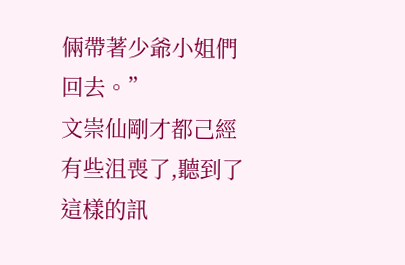倆帶著少爺小姐們回去。”
文崇仙剛才都己經有些沮喪了,聽到了這樣的訊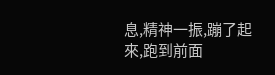息,精神一振,蹦了起來,跑到前面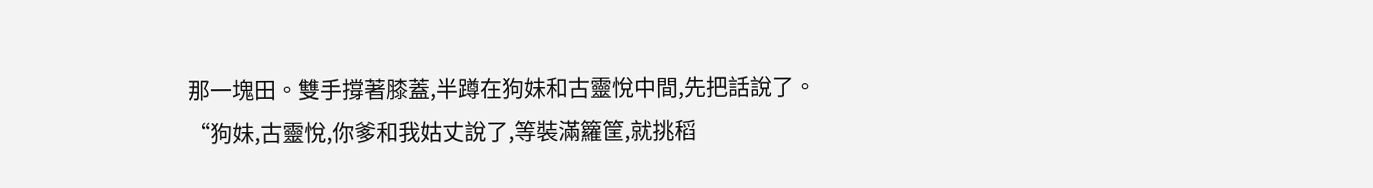那一塊田。雙手撐著膝蓋,半蹲在狗妹和古靈悅中間,先把話說了。
“狗妹,古靈悅,你爹和我姑丈說了,等裝滿籮筐,就挑稻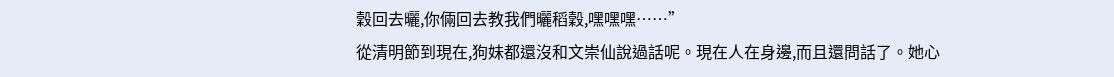穀回去曬,你倆回去教我們曬稻穀,嘿嘿嘿……”
從清明節到現在,狗妹都還沒和文崇仙說過話呢。現在人在身邊,而且還問話了。她心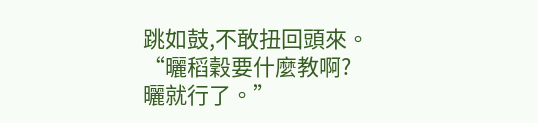跳如鼓,不敢扭回頭來。
“曬稻穀要什麼教啊?曬就行了。”